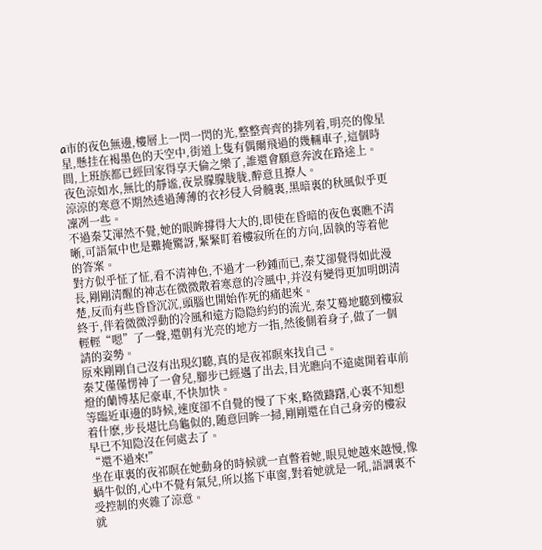a市的夜色無邊,樓層上一閃一閃的光,整整齊齊的排列着,明亮的像星星,懸挂在褐墨色的天空中,街道上隻有偶爾飛過的幾輛車子,這個時間,上班族都已經回家得享天倫之樂了,誰還會願意奔波在路途上。
夜色涼如水,無比的靜谧,夜景朦朦胧胧,醉意且撩人。
涼涼的寒意不期然透過薄薄的衣衫侵入骨髓裏,黑暗裏的秋風似乎更凜冽一些。
不過秦艾渾然不覺,她的眼眸撐得大大的,即使在昏暗的夜色裏瞧不清晰,可語氣中也是難掩驚訝,緊緊盯着樓寂所在的方向,固執的等着他的答案。
對方似乎怔了怔,看不清神色,不過才一秒鍾而已,秦艾卻覺得如此漫長,剛剛清醒的神志在微微散着寒意的冷風中,并沒有變得更加明朗清楚,反而有些昏昏沉沉,頭腦也開始作死的痛起來。
終于,伴着微微浮動的冷風和遠方隐隐約約的流光,秦艾蓦地聽到樓寂輕輕“嗯”了一聲,還朝有光亮的地方一指,然後側着身子,做了一個請的姿勢。
原來剛剛自己沒有出現幻聽,真的是夜祁瞑來找自己。
秦艾僅僅愣神了一會兒,腳步已經邁了出去,目光瞧向不遠處開着車前燈的蘭博基尼豪車,不快加快。
等臨近車邊的時候,速度卻不自覺的慢了下來,略微躊躇,心裏不知想着什麽,步長堪比烏龜似的,随意回眸一掃,剛剛還在自己身旁的樓寂早已不知隐沒在何處去了。
“還不過來!”
坐在車裏的夜祁瞑在她動身的時候就一直瞥着她,眼見她越來越慢,像蝸牛似的,心中不覺有氣兒,所以搖下車窗,對着她就是一吼,語調裏不受控制的夾雜了涼意。
就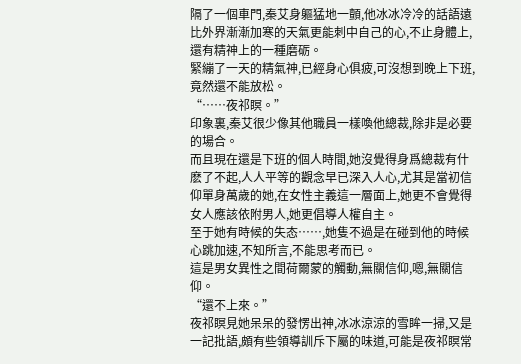隔了一個車門,秦艾身軀猛地一顫,他冰冰冷冷的話語遠比外界漸漸加寒的天氣更能刺中自己的心,不止身體上,還有精神上的一種磨砺。
緊繃了一天的精氣神,已經身心俱疲,可沒想到晚上下班,竟然還不能放松。
“……夜祁瞑。”
印象裏,秦艾很少像其他職員一樣喚他總裁,除非是必要的場合。
而且現在還是下班的個人時間,她沒覺得身爲總裁有什麽了不起,人人平等的觀念早已深入人心,尤其是當初信仰單身萬歲的她,在女性主義這一層面上,她更不會覺得女人應該依附男人,她更倡導人權自主。
至于她有時候的失态……,她隻不過是在碰到他的時候心跳加速,不知所言,不能思考而已。
這是男女異性之間荷爾蒙的觸動,無關信仰,嗯,無關信仰。
“還不上來。”
夜祁瞑見她呆呆的發愣出神,冰冰涼涼的雪眸一掃,又是一記批語,頗有些領導訓斥下屬的味道,可能是夜祁瞑常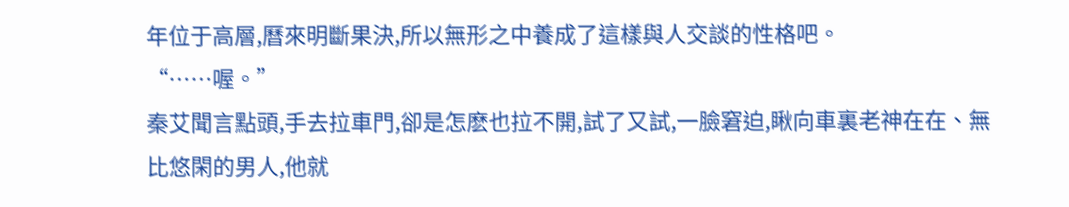年位于高層,曆來明斷果決,所以無形之中養成了這樣與人交談的性格吧。
“……喔。”
秦艾聞言點頭,手去拉車門,卻是怎麽也拉不開,試了又試,一臉窘迫,瞅向車裏老神在在、無比悠閑的男人,他就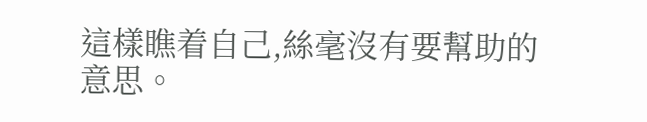這樣瞧着自己,絲毫沒有要幫助的意思。